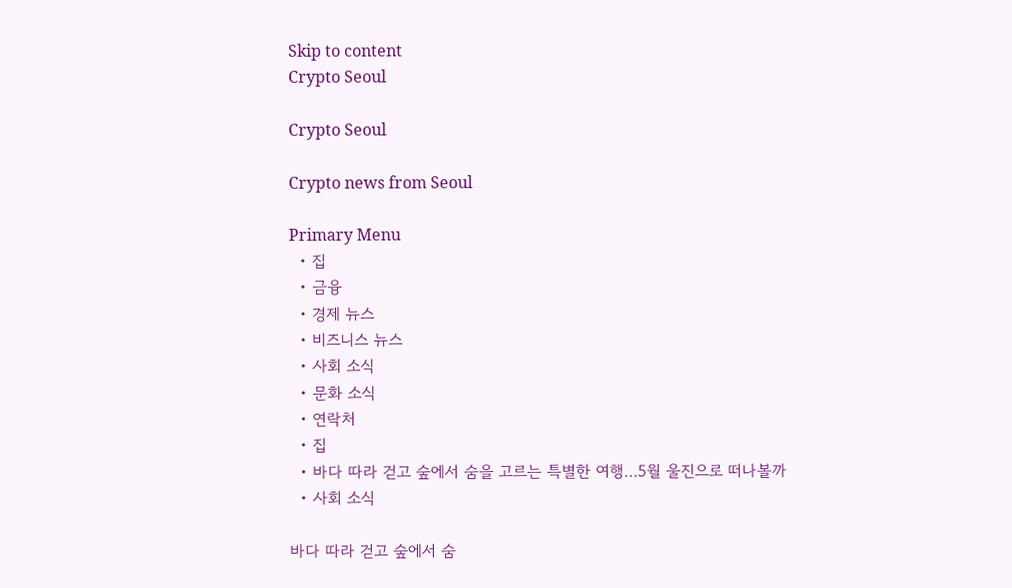Skip to content
Crypto Seoul

Crypto Seoul

Crypto news from Seoul

Primary Menu
  • 집
  • 금융
  • 경제 뉴스
  • 비즈니스 뉴스
  • 사회 소식
  • 문화 소식
  • 연락처
  • 집
  • 바다 따라 걷고 숲에서 숨을 고르는 특별한 여행…5월 울진으로 떠나볼까
  • 사회 소식

바다 따라 걷고 숲에서 숨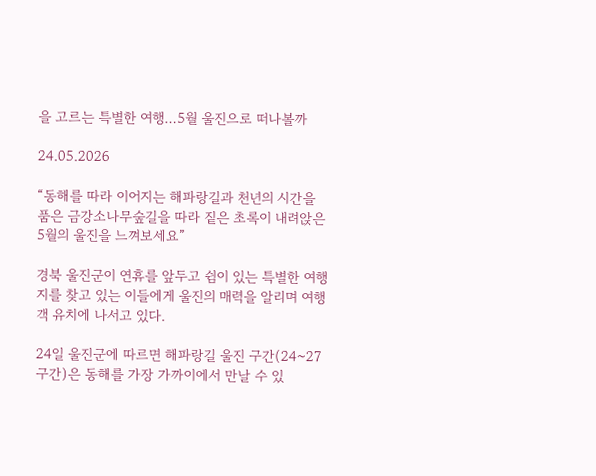을 고르는 특별한 여행…5월 울진으로 떠나볼까

24.05.2026

“동해를 따라 이어지는 해파랑길과 천년의 시간을 품은 금강소나무숲길을 따라 짙은 초록이 내려앉은 5월의 울진을 느껴보세요”

경북 울진군이 연휴를 앞두고 쉼이 있는 특별한 여행지를 찾고 있는 이들에게 울진의 매력을 알리며 여행객 유치에 나서고 있다.

24일 울진군에 따르면 해파랑길 울진 구간(24~27구간)은 동해를 가장 가까이에서 만날 수 있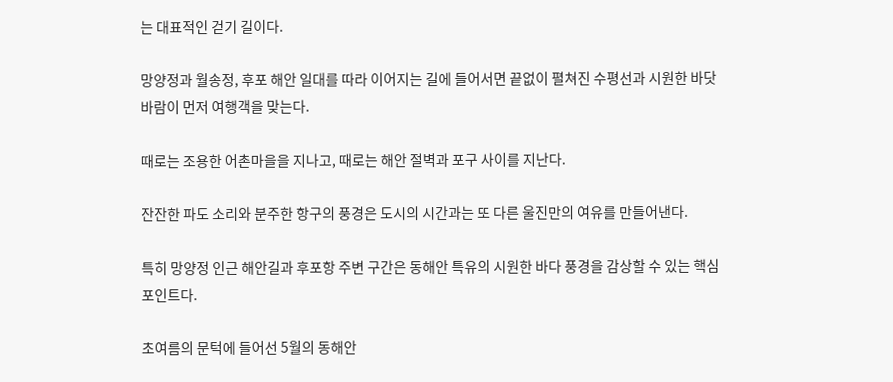는 대표적인 걷기 길이다.

망양정과 월송정, 후포 해안 일대를 따라 이어지는 길에 들어서면 끝없이 펼쳐진 수평선과 시원한 바닷바람이 먼저 여행객을 맞는다.

때로는 조용한 어촌마을을 지나고, 때로는 해안 절벽과 포구 사이를 지난다.

잔잔한 파도 소리와 분주한 항구의 풍경은 도시의 시간과는 또 다른 울진만의 여유를 만들어낸다.

특히 망양정 인근 해안길과 후포항 주변 구간은 동해안 특유의 시원한 바다 풍경을 감상할 수 있는 핵심 포인트다.

초여름의 문턱에 들어선 5월의 동해안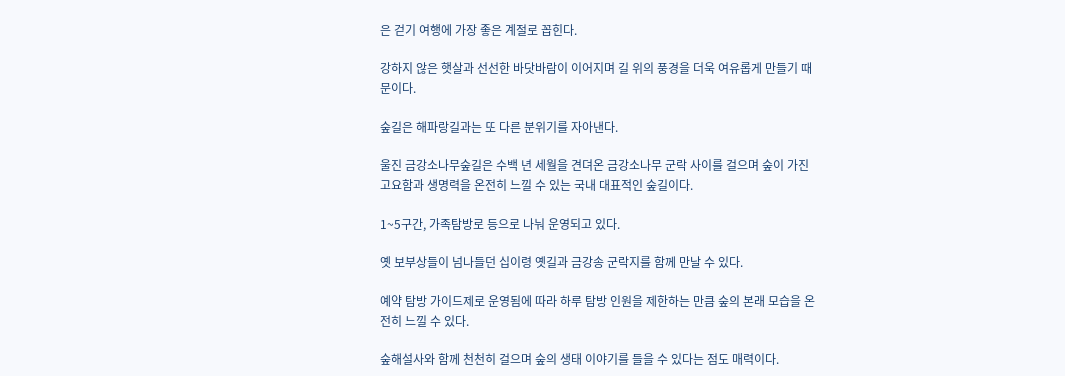은 걷기 여행에 가장 좋은 계절로 꼽힌다.

강하지 않은 햇살과 선선한 바닷바람이 이어지며 길 위의 풍경을 더욱 여유롭게 만들기 때문이다.

숲길은 해파랑길과는 또 다른 분위기를 자아낸다.

울진 금강소나무숲길은 수백 년 세월을 견뎌온 금강소나무 군락 사이를 걸으며 숲이 가진 고요함과 생명력을 온전히 느낄 수 있는 국내 대표적인 숲길이다.

1~5구간, 가족탐방로 등으로 나눠 운영되고 있다.

옛 보부상들이 넘나들던 십이령 옛길과 금강송 군락지를 함께 만날 수 있다.

예약 탐방 가이드제로 운영됨에 따라 하루 탐방 인원을 제한하는 만큼 숲의 본래 모습을 온전히 느낄 수 있다.

숲해설사와 함께 천천히 걸으며 숲의 생태 이야기를 들을 수 있다는 점도 매력이다.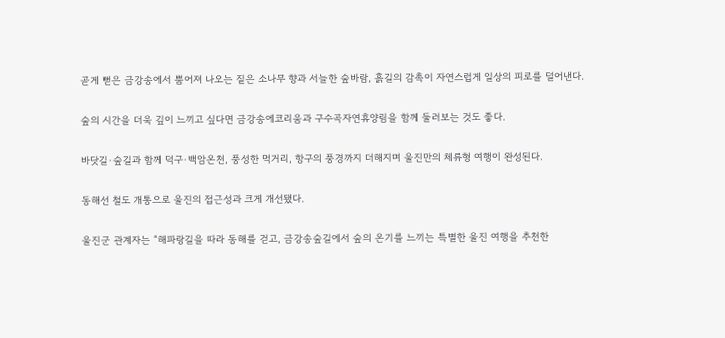곧게 뻗은 금강송에서 뿜어져 나오는 짙은 소나무 향과 서늘한 숲바람, 흙길의 감촉이 자연스럽게 일상의 피로를 덜어낸다.

숲의 시간을 더욱 깊이 느끼고 싶다면 금강송에코리움과 구수곡자연휴양림을 함께 둘러보는 것도 좋다.

바닷길·숲길과 함께 덕구·백암온천, 풍성한 먹거리, 항구의 풍경까지 더해지며 울진만의 체류형 여행이 완성된다.

동해선 철도 개통으로 울진의 접근성과 크게 개선됐다.

울진군 관계자는 “해파랑길을 따라 동해를 걷고, 금강송숲길에서 숲의 온기를 느끼는 특별한 울진 여행을 추천한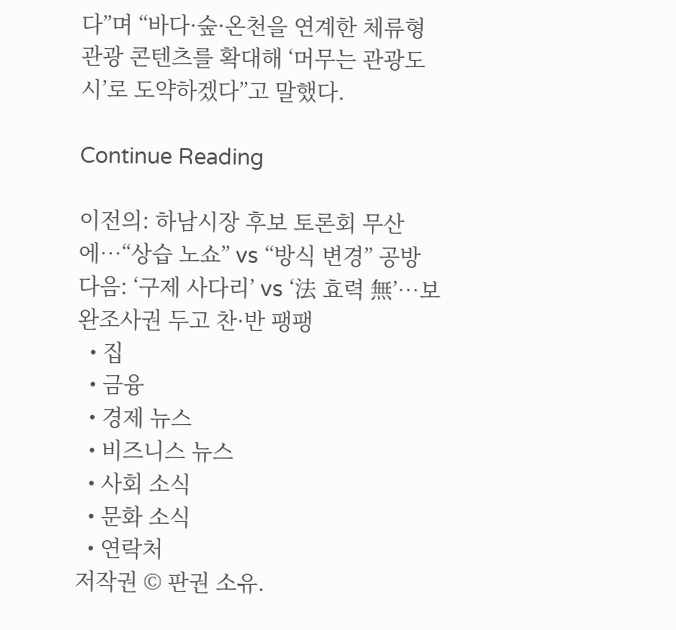다”며 “바다·숲·온천을 연계한 체류형 관광 콘텐츠를 확대해 ‘머무는 관광도시’로 도약하겠다”고 말했다.

Continue Reading

이전의: 하남시장 후보 토론회 무산에…“상습 노쇼” vs “방식 변경” 공방
다음: ‘구제 사다리’ vs ‘法 효력 無’…보완조사권 두고 찬·반 팽팽
  • 집
  • 금융
  • 경제 뉴스
  • 비즈니스 뉴스
  • 사회 소식
  • 문화 소식
  • 연락처
저작권 © 판권 소유.